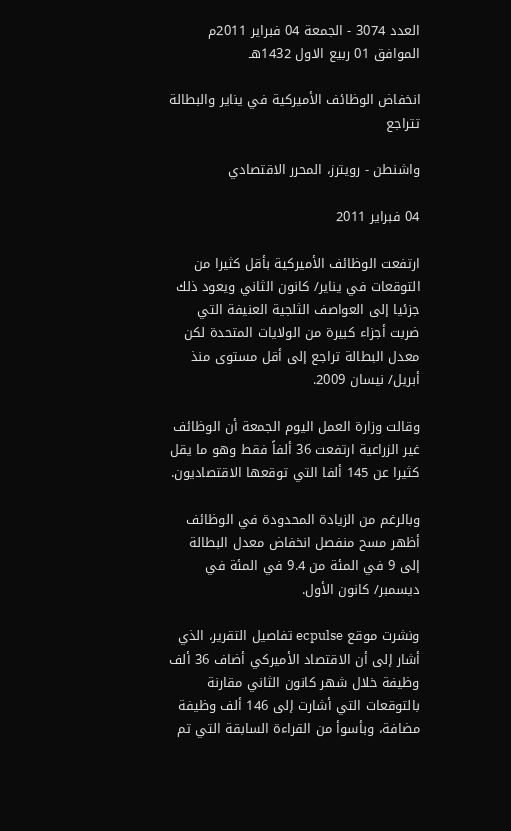العدد 3074 - الجمعة 04 فبراير 2011م الموافق 01 ربيع الاول 1432هـ

انخفاض الوظائف الأميركية في يناير والبطالة تتراجع

واشنطن - رويترز، المحرر الاقتصادي

04 فبراير 2011

ارتفعت الوظائف الأميركية بأقل كثيرا من التوقعات في يناير/ كانون الثاني ويعود ذلك جزئيا إلى العواصف الثلجية العنيفة التي ضربت أجزاء كبيرة من الولايات المتحدة لكن معدل البطالة تراجع إلى أقل مستوى منذ أبريل/ نيسان 2009.

وقالت وزارة العمل اليوم الجمعة أن الوظائف غير الزراعية ارتفعت 36 ألفاً فقط وهو ما يقل كثيرا عن 145 ألفا التي توقعها الاقتصاديون.

وبالرغم من الزيادة المحدودة في الوظائف أظهر مسح منفصل انخفاض معدل البطالة إلى 9 في المئة من 9.4 في المئة في ديسمبر/ كانون الأول.

ونشرت موقع ecpulse تفاصيل التقرير، الذي أشار إلى أن الاقتصاد الأميركي أضاف 36 ألف وظيفة خلال شهر كانون الثاني مقارنة بالتوقعات التي أشارت إلى 146 ألف وظيفة مضافة، وبأسوأ من القراءة السابقة التي تم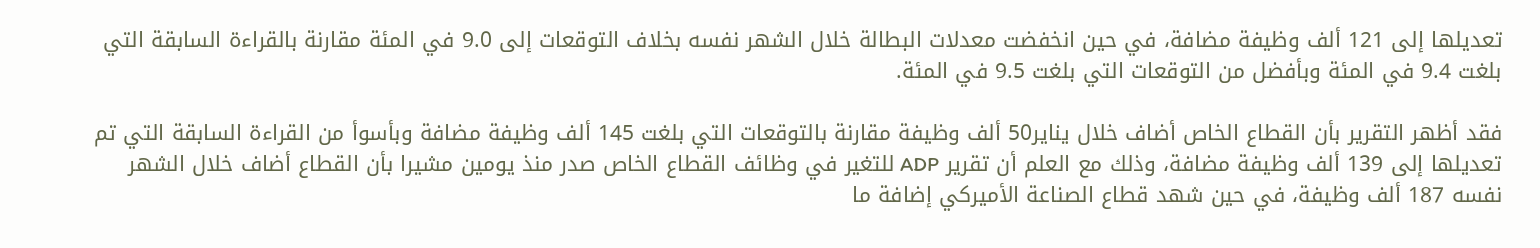تعديلها إلى 121 ألف وظيفة مضافة، في حين انخفضت معدلات البطالة خلال الشهر نفسه بخلاف التوقعات إلى 9.0 في المئة مقارنة بالقراءة السابقة التي بلغت 9.4 في المئة وبأفضل من التوقعات التي بلغت 9.5 في المئة.

فقد أظهر التقرير بأن القطاع الخاص أضاف خلال يناير50 ألف وظيفة مقارنة بالتوقعات التي بلغت 145 ألف وظيفة مضافة وبأسوأ من القراءة السابقة التي تم تعديلها إلى 139 ألف وظيفة مضافة، وذلك مع العلم أن تقرير ADP للتغير في وظائف القطاع الخاص صدر منذ يومين مشيرا بأن القطاع أضاف خلال الشهر نفسه 187 ألف وظيفة، في حين شهد قطاع الصناعة الأميركي إضافة ما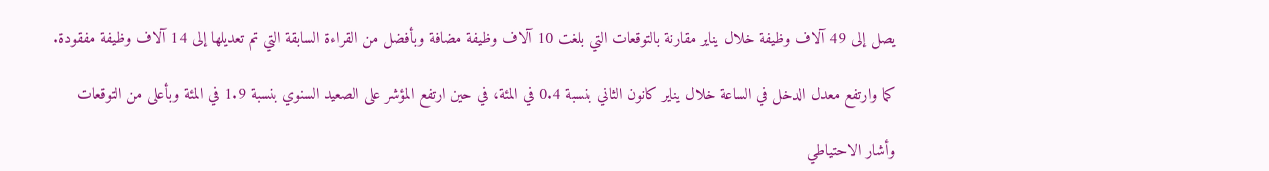يصل إلى 49 آلاف وظيفة خلال يناير مقارنة بالتوقعات التي بلغت 10 آلاف وظيفة مضافة وبأفضل من القراءة السابقة التي تم تعديلها إلى 14 آلاف وظيفة مفقودة.

كما وارتفع معدل الدخل في الساعة خلال يناير كانون الثاني بنسبة 0.4 في المئة، في حين ارتفع المؤشر على الصعيد السنوي بنسبة 1.9 في المئة وبأعلى من التوقعات

وأشار الاحتياطي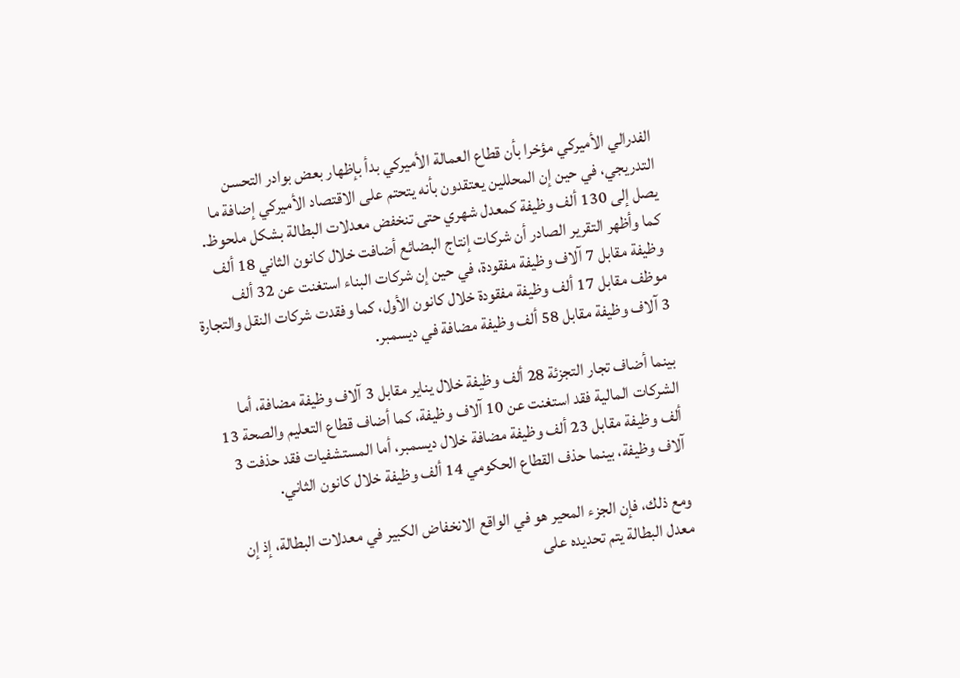الفدرالي الأميركي مؤخرا بأن قطاع العمالة الأميركي بدأ بإظهار بعض بوادر التحسن التدريجي، في حين إن المحللين يعتقدون بأنه يتحتم على الاقتصاد الأميركي إضافة ما يصل إلى 130 ألف وظيفة كمعدل شهري حتى تنخفض معدلات البطالة بشكل ملحوظ. كما وأظهر التقرير الصادر أن شركات إنتاج البضائع أضافت خلال كانون الثاني 18 ألف وظيفة مقابل 7 آلاف وظيفة مفقودة، في حين إن شركات البناء استغنت عن 32 ألف موظف مقابل 17 ألف وظيفة مفقودة خلال كانون الأول، كما وفقدت شركات النقل والتجارة 3 آلاف وظيفة مقابل 58 ألف وظيفة مضافة في ديسمبر.

بينما أضاف تجار التجزئة 28 ألف وظيفة خلال يناير مقابل 3 آلاف وظيفة مضافة، أما الشركات المالية فقد استغنت عن 10 آلاف وظيفة، كما أضاف قطاع التعليم والصحة 13 ألف وظيفة مقابل 23 ألف وظيفة مضافة خلال ديسمبر، أما المستشفيات فقد حذفت 3 آلاف وظيفة، بينما حذف القطاع الحكومي 14 ألف وظيفة خلال كانون الثاني.

ومع ذلك، فإن الجزء المحير هو في الواقع الانخفاض الكبير في معدلات البطالة، إذ إن معدل البطالة يتم تحديده على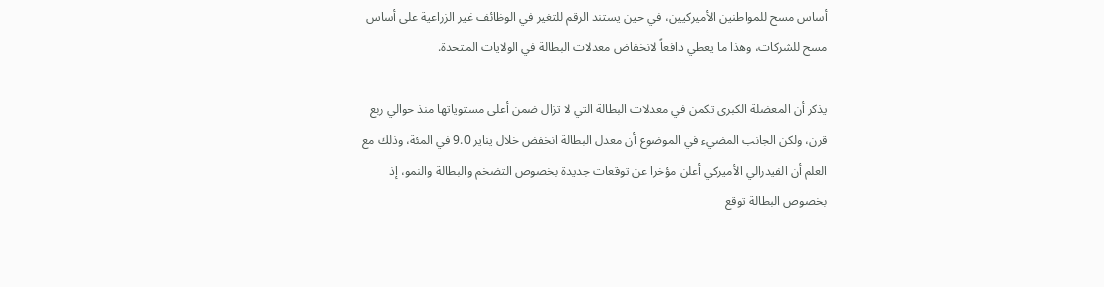أساس مسح للمواطنين الأميركيين، في حين يستند الرقم للتغير في الوظائف غير الزراعية على أساس مسح للشركات، وهذا ما يعطي دافعاً لانخفاض معدلات البطالة في الولايات المتحدة.

يذكر أن المعضلة الكبرى تكمن في معدلات البطالة التي لا تزال ضمن أعلى مستوياتها منذ حوالي ربع قرن، ولكن الجانب المضيء في الموضوع أن معدل البطالة انخفض خلال يناير 9.0 في المئة، وذلك مع العلم أن الفيدرالي الأميركي أعلن مؤخرا عن توقعات جديدة بخصوص التضخم والبطالة والنمو، إذ بخصوص البطالة توقع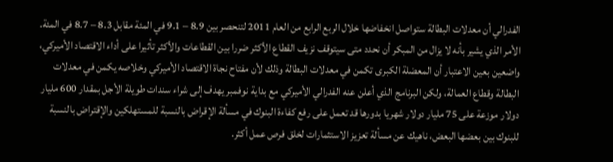الفدرالي أن معدلات البطالة ستواصل انخفاضها خلال الربع الرابع من العام 2011 لتنحصر بين 8.9 – 9.1 في المئة مقابل 8.3 – 8.7 في المئة. الأمر الذي يشير بأنه لا يزال من المبكر أن نحدد متى سيتوقف نزيف القطاع الأكثر ضررا بين القطاعات والأكثر تأثيرا على أداء الاقتصاد الأميركي، واضعين بعين الاعتبار أن المعضلة الكبرى تكمن في معدلات البطالة وذلك لأن مفتاح نجاة الاقتصاد الأميركي وخلاصه يكمن في معدلات البطالة وقطاع العمالة، ولكن البرنامج الذي أعلن عنه الفدرالي الأميركي مع بداية نوفمبر يهدف إلى شراء سندات طويلة الأجل بمقدار 600 مليار دولار موزعة على 75 مليار دولار شهريا بدورها قد تعمل على رفع كفاءة البنوك في مسألة الإقراض بالنسبة للمستهلكين والإقتراض بالنسبة للبنوك بين بعضها البعض، ناهيك عن مسألة تعزيز الاستثمارات لخلق فرص عمل أكثر.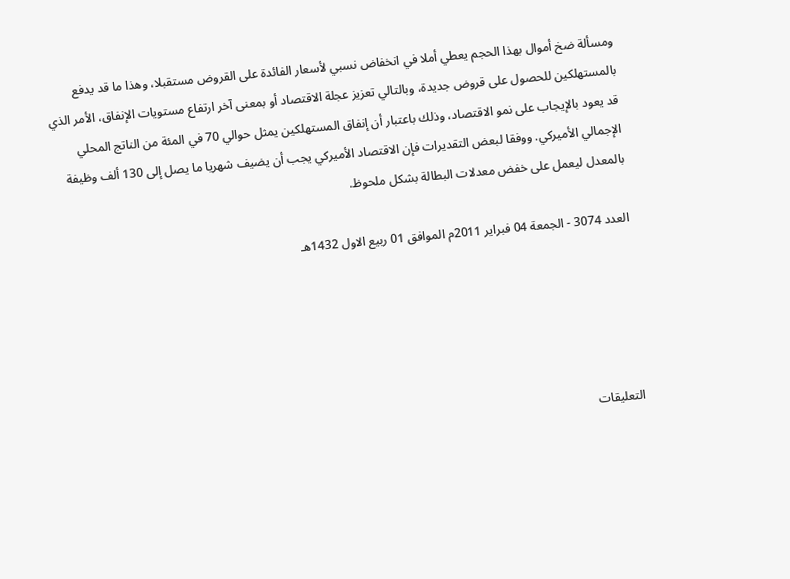ومسألة ضخ أموال بهذا الحجم يعطي أملا في انخفاض نسبي لأسعار الفائدة على القروض مستقبلا، وهذا ما قد يدفع بالمستهلكين للحصول على قروض جديدة، وبالتالي تعزيز عجلة الاقتصاد أو بمعنى آخر ارتفاع مستويات الإنفاق، الأمر الذي قد يعود بالإيجاب على نمو الاقتصاد، وذلك باعتبار أن إنفاق المستهلكين يمثل حوالي 70 في المئة من الناتج المحلي الإجمالي الأميركي. ووفقا لبعض التقديرات فإن الاقتصاد الأميركي يجب أن يضيف شهريا ما يصل إلى 130 ألف وظيفة بالمعدل ليعمل على خفض معدلات البطالة بشكل ملحوظ.

العدد 3074 - الجمعة 04 فبراير 2011م الموافق 01 ربيع الاول 1432هـ





التعليقات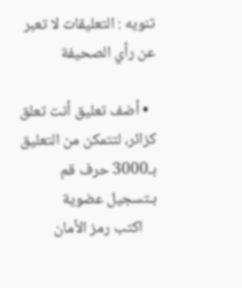تنويه : التعليقات لا تعبر عن رأي الصحيفة

  • أضف تعليق أنت تعلق كزائر، لتتمكن من التعليق بـ3000 حرف قم بـتسجيل عضوية
    اكتب رمز الأمان